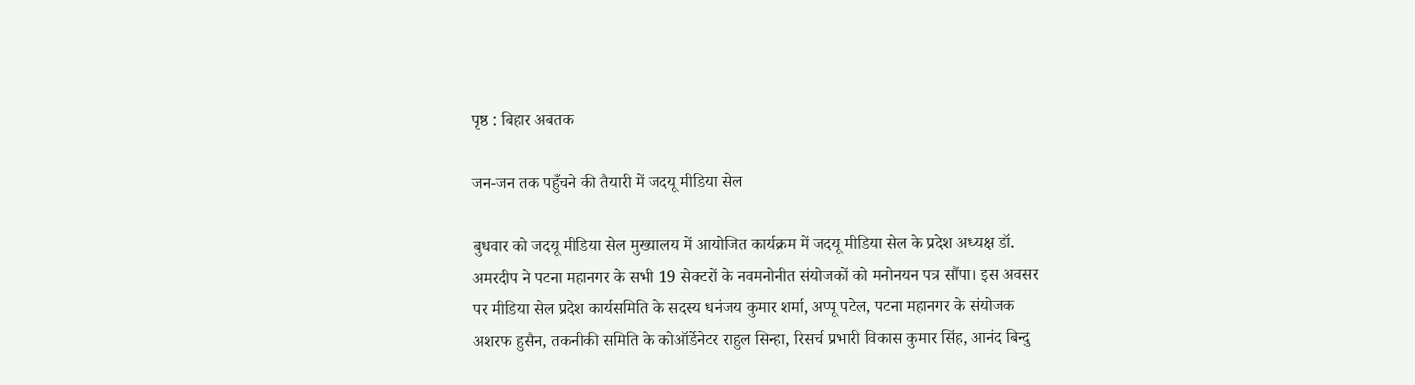पृष्ठ : बिहार अबतक

जन-जन तक पहुँचने की तैयारी में जदयू मीडिया सेल

बुधवार को जदयू मीडिया सेल मुख्यालय में आयोजित कार्यक्रम में जदयू मीडिया सेल के प्रदेश अध्यक्ष डॉ. अमरदीप ने पटना महानगर के सभी 19 सेक्टरों के नवमनोनीत संयोजकों को मनोनयन पत्र सौंपा। इस अवसर पर मीडिया सेल प्रदेश कार्यसमिति के सदस्य धनंजय कुमार शर्मा, अप्पू पटेल, पटना महानगर के संयोजक अशरफ हुसैन, तकनीकी समिति के कोऑर्डेनेटर राहुल सिन्हा, रिसर्च प्रभारी विकास कुमार सिंह, आनंद बिन्दु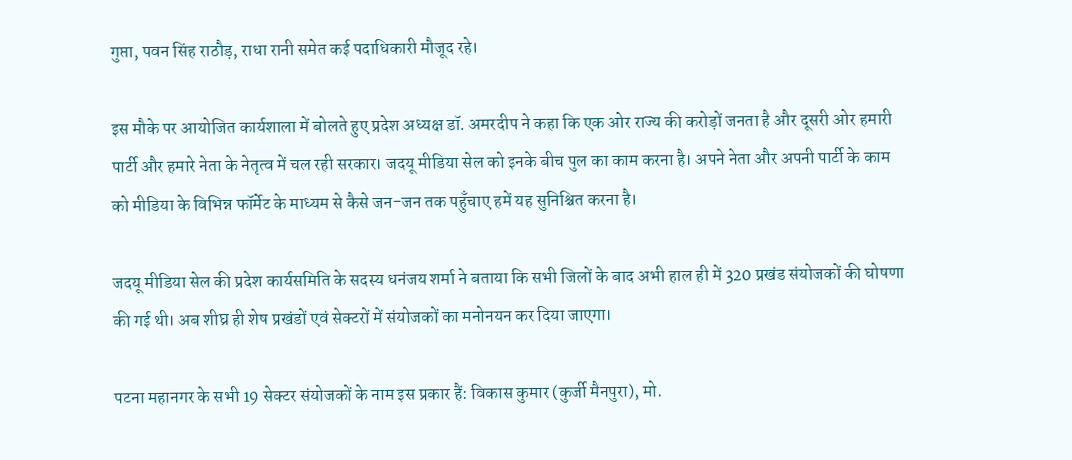गुप्ता, पवन सिंह राठौड़, राधा रानी समेत कई पदाधिकारी मौजूद रहे।

इस मौके पर आयोजित कार्यशाला में बोलते हुए प्रदेश अध्यक्ष डॉ. अमरदीप ने कहा कि एक ओर राज्य की करोड़ों जनता है और दूसरी ओर हमारी पार्टी और हमारे नेता के नेतृत्व में चल रही सरकार। जदयू मीडिया सेल को इनके बीच पुल का काम करना है। अपने नेता और अपनी पार्टी के काम को मीडिया के विभिन्न फॉर्मेट के माध्यम से कैसे जन-जन तक पहुँचाए हमें यह सुनिश्चित करना है।

जदयू मीडिया सेल की प्रदेश कार्यसमिति के सदस्य धनंजय शर्मा ने बताया कि सभी जिलों के बाद अभी हाल ही में 320 प्रखंड संयोजकों की घोषणा की गई थी। अब शीघ्र ही शेष प्रखंडों एवं सेक्टरों में संयोजकों का मनोनयन कर दिया जाएगा।

पटना महानगर के सभी 19 सेक्टर संयोजकों के नाम इस प्रकार हैं: विकास कुमार (कुर्जी मैनपुरा), मो.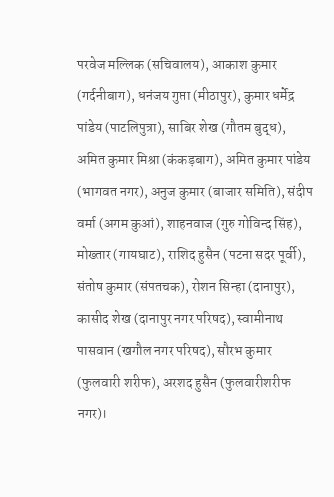परवेज मल्लिक (सचिवालय), आकाश कुमार (गर्दनीबाग), धनंजय गुप्ता (मीठापुर), कुमार धर्मेद्र पांडेय (पाटलिपुत्रा), साबिर शेख (गौतम बुद्ध), अमित कुमार मिश्रा (कंकड़बाग), अमित कुमार पांडेय (भागवत नगर), अनुज कुमार (बाजार समिति), संदीप वर्मा (अगम कुआं), शाहनवाज (गुरु गोविन्द सिंह), मोख्तार (गायघाट), राशिद हुसैन (पटना सदर पूर्वी), संतोष कुमार (संपतचक), रोशन सिन्हा (दानापुर), कासीद शेख (दानापुर नगर परिषद), स्वामीनाथ पासवान (खगौल नगर परिषद), सौरभ कुमार (फुलवारी शरीफ), अरशद हुसैन (फुलवारीशरीफ नगर)।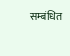सम्बंधित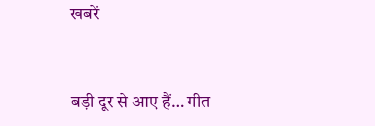खबरें


बड़ी दूर से आए हैं… गीत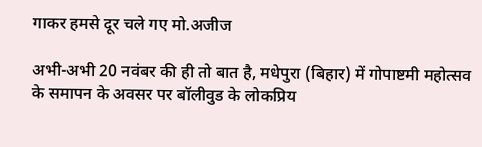गाकर हमसे दूर चले गए मो.अजीज

अभी-अभी 20 नवंबर की ही तो बात है, मधेपुरा (बिहार) में गोपाष्टमी महोत्सव के समापन के अवसर पर बॉलीवुड के लोकप्रिय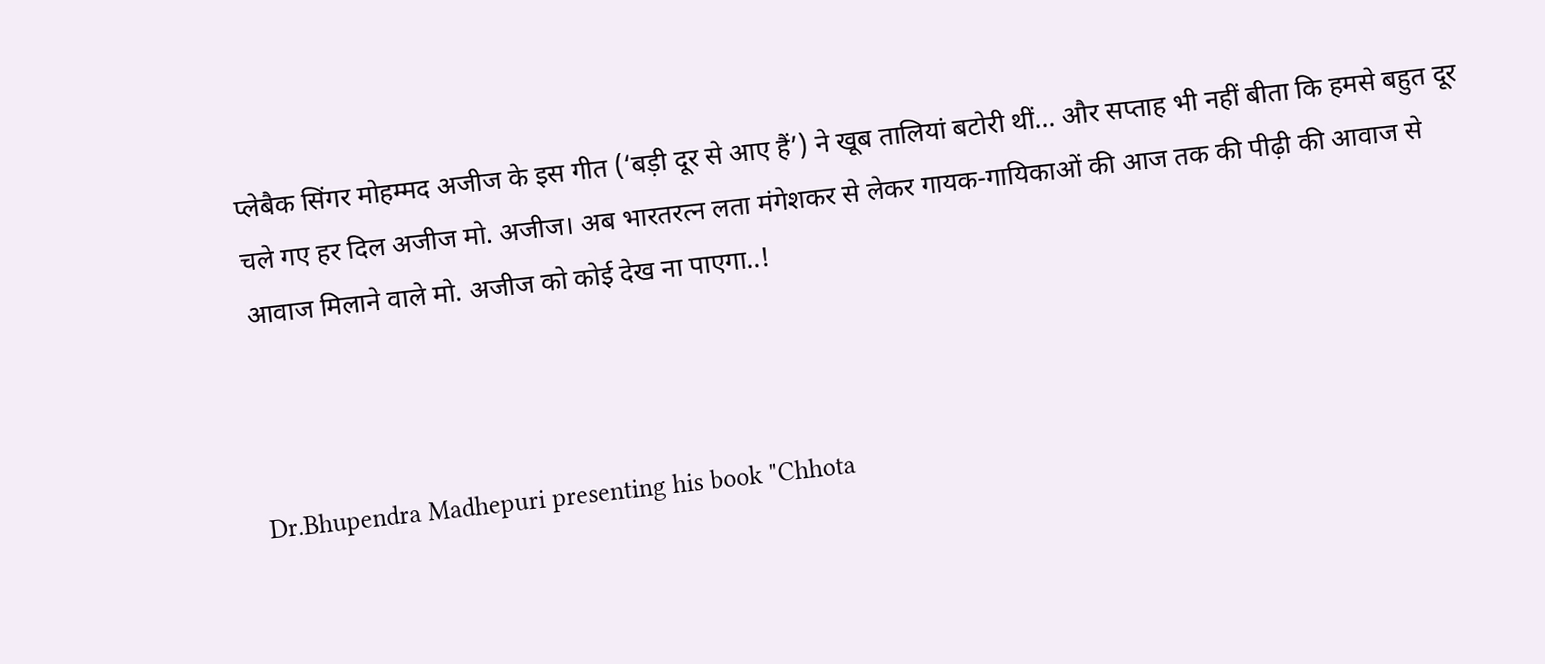प्लेबैक सिंगर मोहम्मद अजीज के इस गीत (‘बड़ी दूर से आए हैं’) ने खूब तालियां बटोरी थीं… और सप्ताह भी नहीं बीता कि हमसे बहुत दूर चले गए हर दिल अजीज मो. अजीज। अब भारतरत्न लता मंगेशकर से लेकर गायक-गायिकाओं की आज तक की पीढ़ी की आवाज से आवाज मिलाने वाले मो. अजीज को कोई देख ना पाएगा..!



Dr.Bhupendra Madhepuri presenting his book "Chhota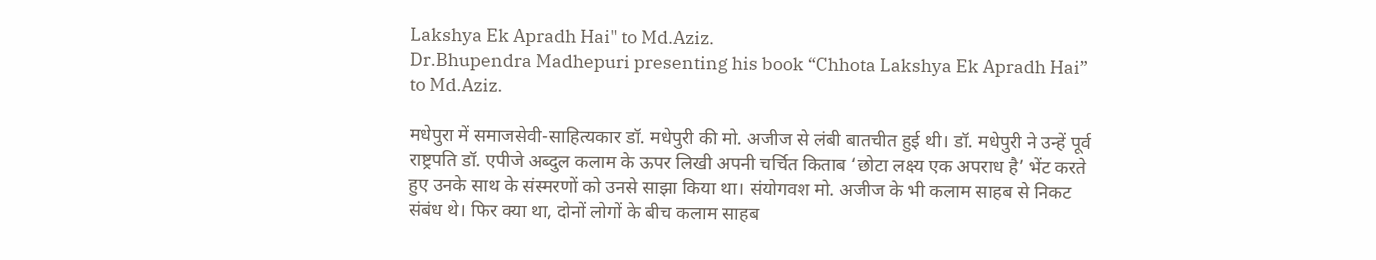Lakshya Ek Apradh Hai" to Md.Aziz.
Dr.Bhupendra Madhepuri presenting his book “Chhota Lakshya Ek Apradh Hai” to Md.Aziz.

मधेपुरा में समाजसेवी-साहित्यकार डॉ. मधेपुरी की मो. अजीज से लंबी बातचीत हुई थी। डॉ. मधेपुरी ने उन्हें पूर्व राष्ट्रपति डॉ. एपीजे अब्दुल कलाम के ऊपर लिखी अपनी चर्चित किताब ‘छोटा लक्ष्य एक अपराध है’ भेंट करते हुए उनके साथ के संस्मरणों को उनसे साझा किया था। संयोगवश मो. अजीज के भी कलाम साहब से निकट संबंध थे। फिर क्या था, दोनों लोगों के बीच कलाम साहब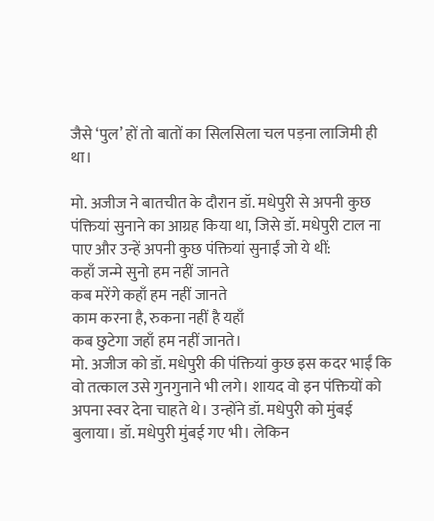जैसे ‘पुल’ हों तो बातों का सिलसिला चल पड़ना लाजिमी ही था।

मो. अजीज ने बातचीत के दौरान डॉ. मधेपुरी से अपनी कुछ पंक्तियां सुनाने का आग्रह किया था, जिसे डॉ. मधेपुरी टाल ना पाए और उन्हें अपनी कुछ पंक्तियां सुनाईं जो ये थीं:
कहाँ जन्मे सुनो हम नहीं जानते
कब मरेंगे कहाँ हम नहीं जानते
काम करना है, रुकना नहीं है यहाँ
कब छुटेगा जहाँ हम नहीं जानते।
मो. अजीज को डॉ. मधेपुरी की पंक्तियां कुछ इस कदर भाईं कि वो तत्काल उसे गुनगुनाने भी लगे। शायद वो इन पंक्तियों को अपना स्वर देना चाहते थे। उन्होंने डॉ. मधेपुरी को मुंबई बुलाया। डॉ. मधेपुरी मुंबई गए भी। लेकिन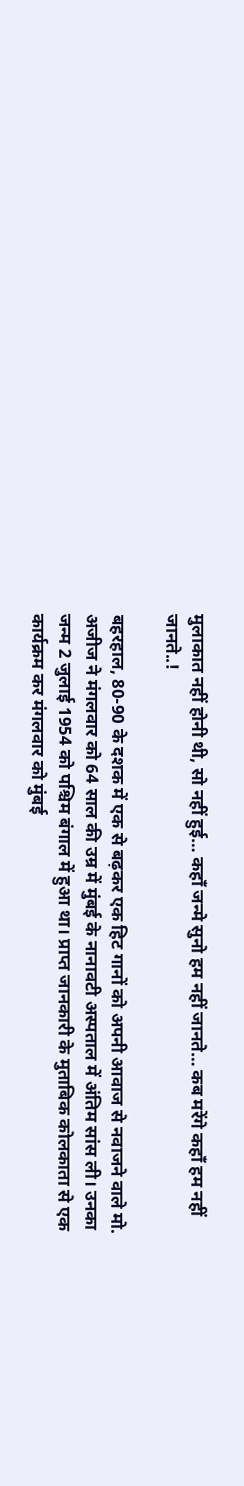मुलाकात नहीं होनी थी, सो नहीं हुई… कहाँ जन्मे सुनो हम नहीं जानते… कब मरेंगे कहाँ हम नहीं जानते..!

बहरहाल, 80-90 के दशक में एक से बढ़कर एक हिट गानों को अपनी आवाज से नवाजने वाले मो. अजीज ने मंगलवार को 64 साल की उम्र में मुंबई के नानावटी अस्पताल में अंतिम सांस ली। उनका जन्म 2 जुलाई 1954 को पश्चिम बंगाल में हुआ था। प्राप्त जानकारी के मुताबिक कोलकाता से एक कार्यक्रम कर मंगलवार को मुंबई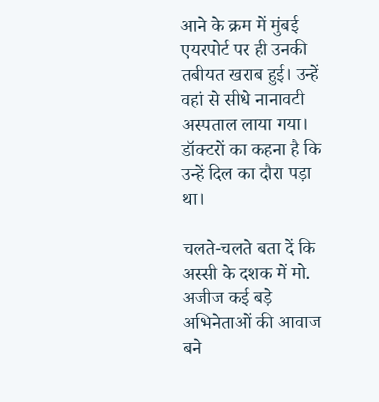आने के क्रम में मुंबई एयरपोर्ट पर ही उनकी तबीयत खराब हुई। उन्हें वहां से सीधे नानावटी अस्पताल लाया गया। डॉक्टरों का कहना है कि उन्हें दिल का दौरा पड़ा था।

चलते-चलते बता दें कि अस्सी के दशक में मो. अजीज कई बड़े अभिनेताओं की आवाज बने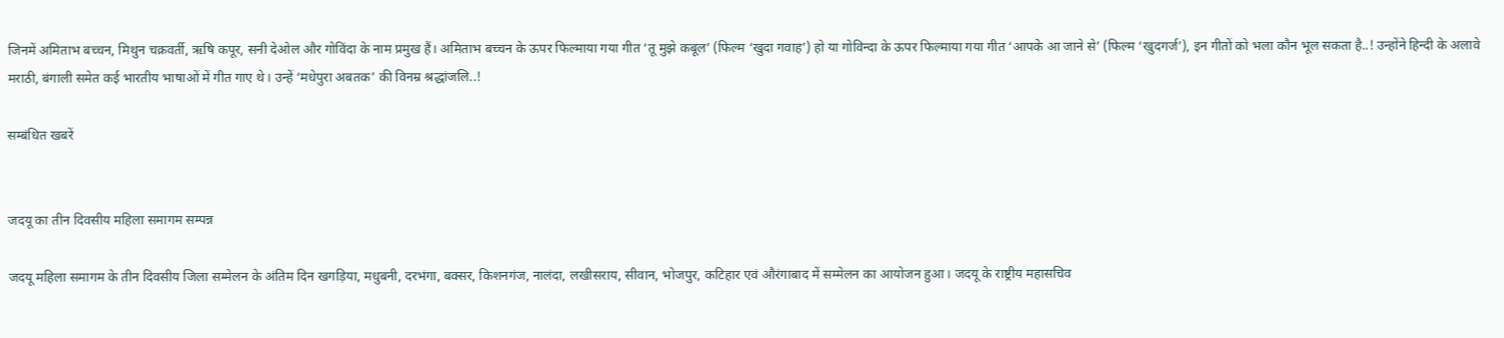जिनमें अमिताभ बच्चन, मिथुन चक्रवर्ती, ऋषि कपूर, सनी देओल और गोविंदा के नाम प्रमुख हैं। अमिताभ बच्चन के ऊपर फिल्माया गया गीत ‘तू मुझे कबूल’ (फिल्म ‘खुदा गवाह’) हो या गोविन्दा के ऊपर फिल्माया गया गीत ‘आपके आ जाने से’ (फिल्म ‘खुदगर्ज’), इन गीतों को भला कौन भूल सकता है..! उन्होंने हिन्दी के अलावे मराठी, बंगाली समेत कई भारतीय भाषाओं में गीत गाए थे। उन्हें ‘मधेपुरा अबतक’ की विनम्र श्रद्धांजलि..!

सम्बंधित खबरें


जदयू का तीन दिवसीय महिला समागम सम्पन्न

जदयू महिला समागम के तीन दिवसीय जिला सम्मेलन के अंतिम दिन खगड़िया, मधुबनी, दरभंगा, बक्सर, किशनगंज, नालंदा, लखीसराय, सीवान, भोजपुर, कटिहार एवं औरंगाबाद में सम्मेलन का आयोजन हुआ। जदयू के राष्ट्रीय महासचिव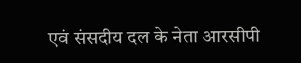एवं संसदीय दल के नेता आरसीपी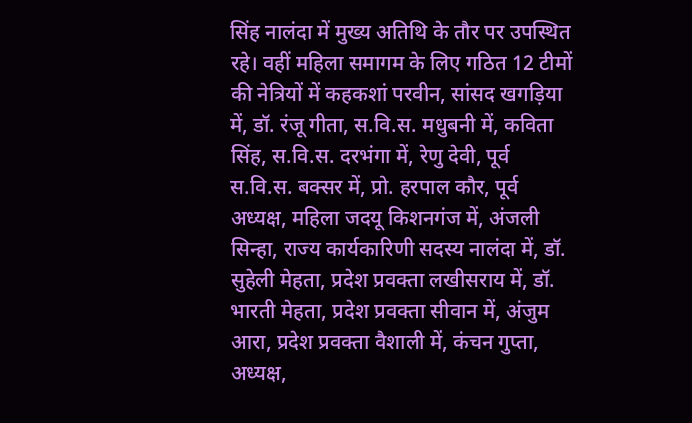सिंह नालंदा में मुख्य अतिथि के तौर पर उपस्थित रहे। वहीं महिला समागम के लिए गठित 12 टीमों की नेत्रियों में कहकशां परवीन, सांसद खगड़िया में, डॉ. रंजू गीता, स.वि.स. मधुबनी में, कविता सिंह, स.वि.स. दरभंगा में, रेणु देवी, पूर्व स.वि.स. बक्सर में, प्रो. हरपाल कौर, पूर्व अध्यक्ष, महिला जदयू किशनगंज में, अंजली सिन्हा, राज्य कार्यकारिणी सदस्य नालंदा में, डॉ. सुहेली मेहता, प्रदेश प्रवक्ता लखीसराय में, डॉ. भारती मेहता, प्रदेश प्रवक्ता सीवान में, अंजुम आरा, प्रदेश प्रवक्ता वैशाली में, कंचन गुप्ता, अध्यक्ष,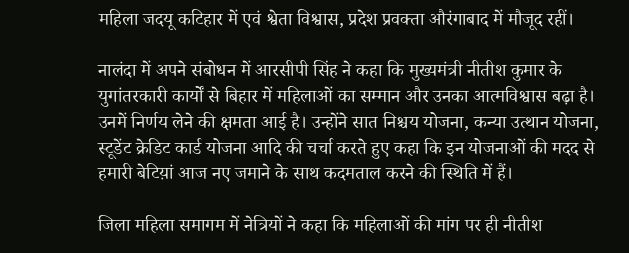महिला जदयू कटिहार में एवं श्वेता विश्वास, प्रदेश प्रवक्ता औरंगाबाद में मौजूद रहीं।

नालंदा में अपने संबोधन में आरसीपी सिंह ने कहा कि मुख्यमंत्री नीतीश कुमार के युगांतरकारी कार्यों से बिहार में महिलाओं का सम्मान और उनका आत्मविश्वास बढ़ा है। उनमें निर्णय लेने की क्षमता आई है। उन्होंने सात निश्चय योजना, कन्या उत्थान योजना, स्टूडेंट क्रेडिट कार्ड योजना आदि की चर्चा करते हुए कहा कि इन योजनाओं की मदद से हमारी बेटिय़ां आज नए जमाने के साथ कदमताल करने की स्थिति में हैं।

जिला महिला समागम में नेत्रियों ने कहा कि महिलाओं की मांग पर ही नीतीश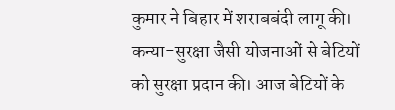कुमार ने बिहार में शराबबंदी लागू की। कन्या-सुरक्षा जैसी योजनाओं से बेटियों को सुरक्षा प्रदान की। आज बेटियों के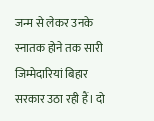जन्म से लेकर उनके स्नातक होने तक सारी जिम्मेदारियां बिहार सरकार उठा रही हैं। दो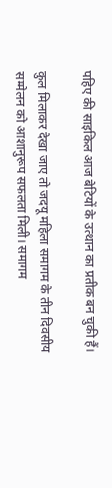पहिए की साइकिल आज बेटियों के उत्थान का प्रतीक बन चुकी हैं।

कुल मिलाकर देखा जाए तो जदयू महिला समागम के तीन दिवसीय सम्मेलन को आशानुरूप सफलता मिली। समागम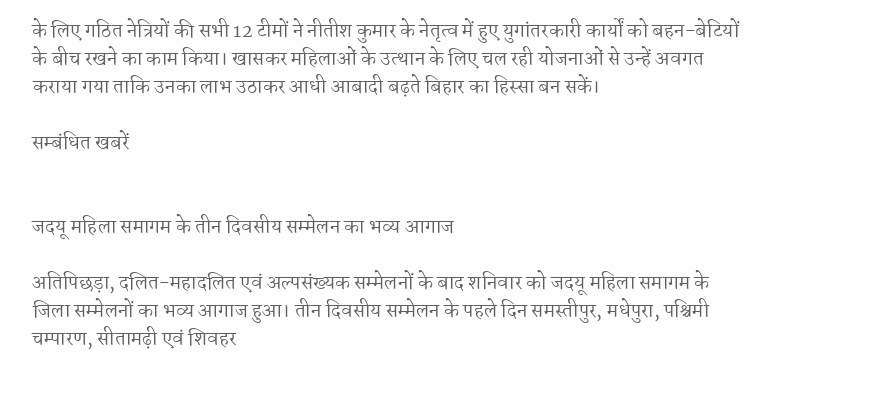के लिए गठित नेत्रियों की सभी 12 टीमों ने नीतीश कुमार के नेतृत्व में हुए युगांतरकारी कार्यों को बहन-बेटियों के बीच रखने का काम किया। खासकर महिलाओं के उत्थान के लिए चल रही योजनाओं से उन्हें अवगत कराया गया ताकि उनका लाभ उठाकर आधी आबादी बढ़ते बिहार का हिस्सा बन सकें।

सम्बंधित खबरें


जदयू महिला समागम के तीन दिवसीय सम्मेलन का भव्य आगाज

अतिपिछड़ा, दलित-महादलित एवं अल्पसंख्यक सम्मेलनों के बाद शनिवार को जदयू महिला समागम के जिला सम्मेलनों का भव्य आगाज हुआ। तीन दिवसीय सम्मेलन के पहले दिन समस्तीपुर, मधेपुरा, पश्चिमी चम्पारण, सीतामढ़ी एवं शिवहर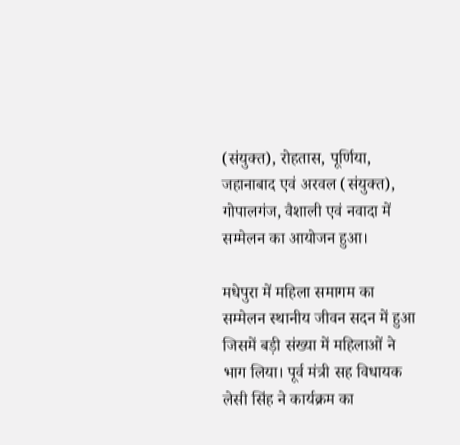(संयुक्त), रोहतास, पूर्णिया, जहानाबाद एवं अरवल (संयुक्त), गोपालगंज, वैशाली एवं नवादा में सम्मेलन का आयोजन हुआ।

मधेपुरा में महिला समागम का सम्मेलन स्थानीय जीवन सदन में हुआ जिसमें बड़ी संख्या में महिलाओं ने भाग लिया। पूर्व मंत्री सह विधायक लेसी सिंह ने कार्यक्रम का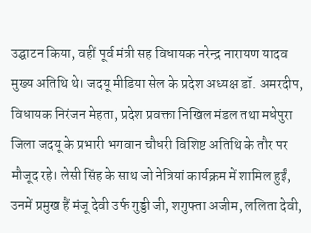उद्घाटन किया, वहीं पूर्व मंत्री सह विधायक नरेन्द्र नारायण यादव मुख्य अतिथि थे। जदयू मीडिया सेल के प्रदेश अध्यक्ष डॉ. अमरदीप, विधायक निरंजन मेहता, प्रदेश प्रवक्ता निखिल मंडल तथा मधेपुरा जिला जदयू के प्रभारी भगवान चौधरी विशिष्ट अतिथि के तौर पर मौजूद रहे। लेसी सिंह के साथ जो नेत्रियां कार्यक्रम में शामिल हुईं, उनमें प्रमुख हैं मंजू देवी उर्फ गुड्डी जी, शगुफ्ता अजीम, ललिता देवी,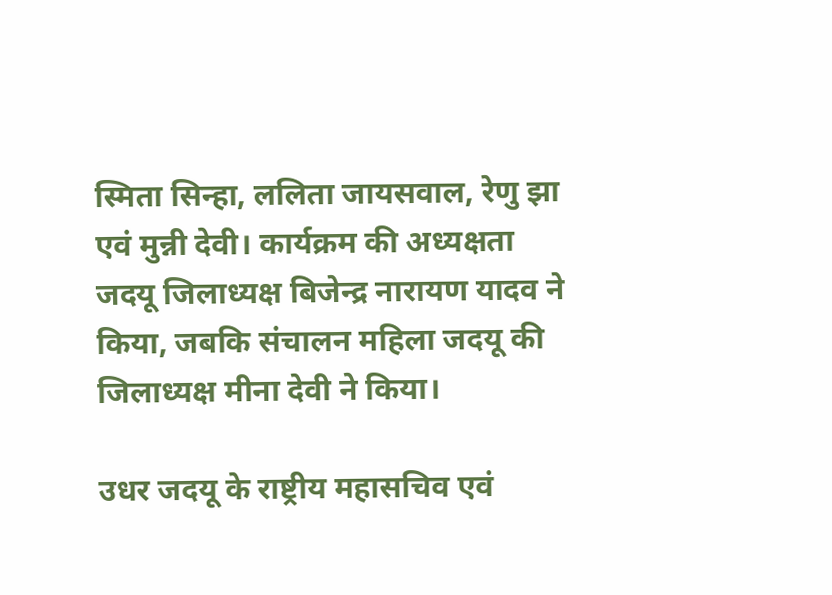स्मिता सिन्हा, ललिता जायसवाल, रेणु झा एवं मुन्नी देवी। कार्यक्रम की अध्यक्षता जदयू जिलाध्यक्ष बिजेन्द्र नारायण यादव ने किया, जबकि संचालन महिला जदयू की जिलाध्यक्ष मीना देवी ने किया।

उधर जदयू के राष्ट्रीय महासचिव एवं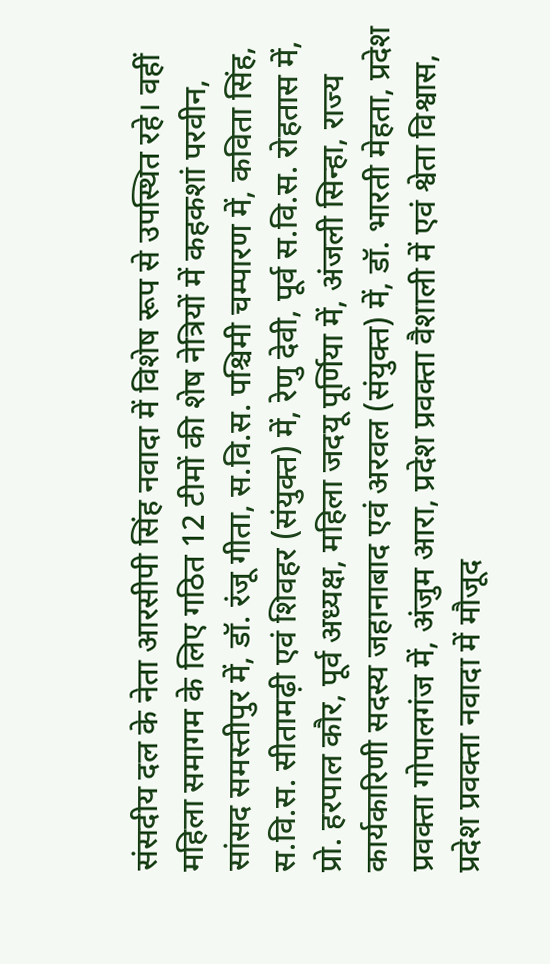संसदीय दल के नेता आरसीपी सिंह नवादा में विशेष रूप से उपस्थित रहे। वहीं महिला समागम के लिए गठित 12 टीमों की शेष नेत्रियों में कहकशां परवीन, सांसद समस्तीपुर में, डॉ. रंजू गीता, स.वि.स. पश्चिमी चम्पारण में, कविता सिंह, स.वि.स. सीतामढ़ी एवं शिवहर (संयुक्त) में, रेणु देवी, पूर्व स.वि.स. रोहतास में, प्रो. हरपाल कौर, पूर्व अध्यक्ष, महिला जदयू पूर्णिया में, अंजली सिन्हा, राज्य कार्यकारिणी सदस्य जहानाबाद एवं अरवल (संयुक्त) में, डॉ. भारती मेहता, प्रदेश प्रवक्ता गोपालगंज में, अंजुम आरा, प्रदेश प्रवक्ता वैशाली में एवं श्वेता विश्वास, प्रदेश प्रवक्ता नवादा में मौजूद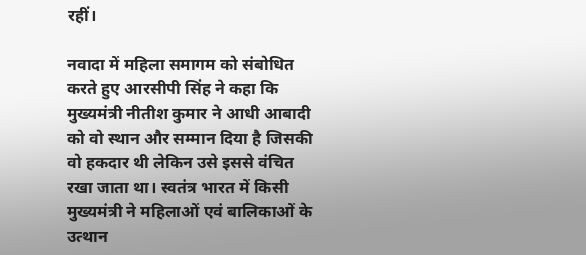रहीं।

नवादा में महिला समागम को संबोधित करते हुए आरसीपी सिंह ने कहा कि मुख्यमंत्री नीतीश कुमार ने आधी आबादी को वो स्थान और सम्मान दिया है जिसकी वो हकदार थी लेकिन उसे इससे वंचित रखा जाता था। स्वतंत्र भारत में किसी मुख्यमंत्री ने महिलाओं एवं बालिकाओं के उत्थान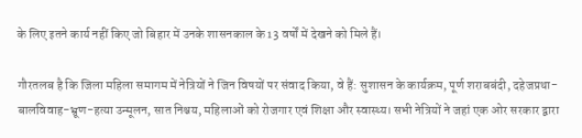के लिए इतने कार्य नहीं किए जो बिहार में उनके शासनकाल के 13 वर्षों में देखने को मिले हैं।

गौरतलब है कि जिला महिला समागम में नेत्रियों ने जिन विषयों पर संवाद किया, वे हैं: सुशासन के कार्यक्रम, पूर्ण शराबबंदी, दहेजप्रथा-बालविवाह-भ्रूण-हत्या उन्मूलन, सात निश्चय, महिलाओं को रोजगार एवं शिक्षा और स्वास्थ्य। सभी नेत्रियों ने जहां एक ओर सरकार द्वारा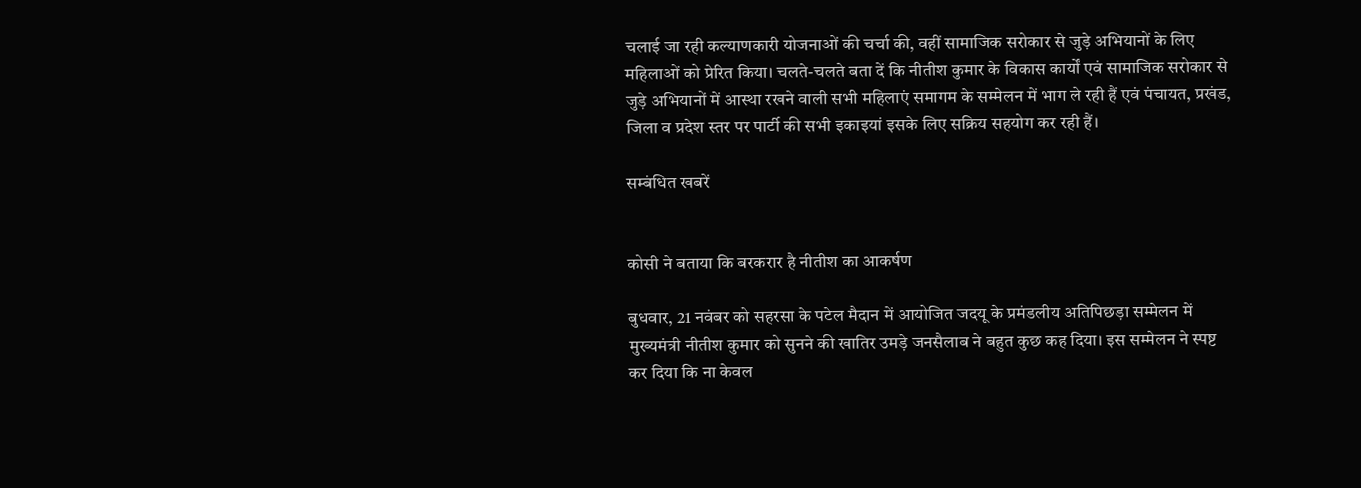चलाई जा रही कल्याणकारी योजनाओं की चर्चा की, वहीं सामाजिक सरोकार से जुड़े अभियानों के लिए महिलाओं को प्रेरित किया। चलते-चलते बता दें कि नीतीश कुमार के विकास कार्यों एवं सामाजिक सरोकार से जुड़े अभियानों में आस्था रखने वाली सभी महिलाएं समागम के सम्मेलन में भाग ले रही हैं एवं पंचायत, प्रखंड, जिला व प्रदेश स्तर पर पार्टी की सभी इकाइयां इसके लिए सक्रिय सहयोग कर रही हैं।

सम्बंधित खबरें


कोसी ने बताया कि बरकरार है नीतीश का आकर्षण

बुधवार, 21 नवंबर को सहरसा के पटेल मैदान में आयोजित जदयू के प्रमंडलीय अतिपिछड़ा सम्मेलन में मुख्यमंत्री नीतीश कुमार को सुनने की खातिर उमड़े जनसैलाब ने बहुत कुछ कह दिया। इस सम्मेलन ने स्पष्ट कर दिया कि ना केवल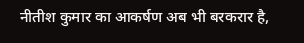नीतीश कुमार का आकर्षण अब भी बरकरार है,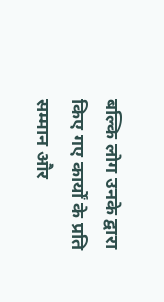बल्कि लोग उनके द्वारा किए गए कार्यों के प्रति सम्मान और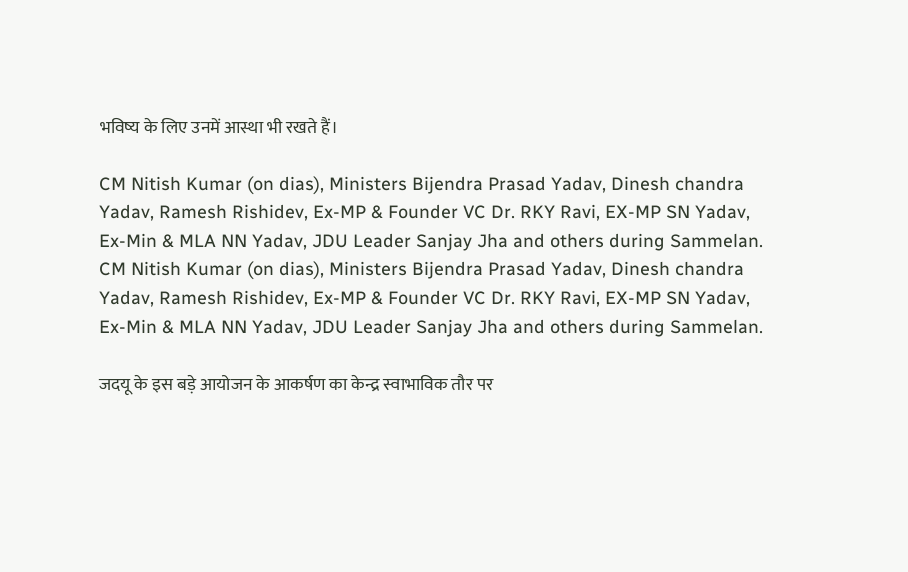भविष्य के लिए उनमें आस्था भी रखते हैं।

CM Nitish Kumar (on dias), Ministers Bijendra Prasad Yadav, Dinesh chandra Yadav, Ramesh Rishidev, Ex-MP & Founder VC Dr. RKY Ravi, EX-MP SN Yadav, Ex-Min & MLA NN Yadav, JDU Leader Sanjay Jha and others during Sammelan.
CM Nitish Kumar (on dias), Ministers Bijendra Prasad Yadav, Dinesh chandra Yadav, Ramesh Rishidev, Ex-MP & Founder VC Dr. RKY Ravi, EX-MP SN Yadav, Ex-Min & MLA NN Yadav, JDU Leader Sanjay Jha and others during Sammelan.

जदयू के इस बड़े आयोजन के आकर्षण का केन्द्र स्वाभाविक तौर पर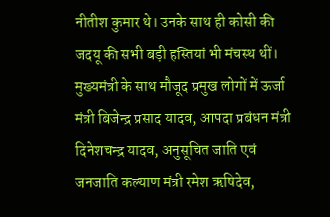नीतीश कुमार थे। उनके साथ ही कोसी की जदयू की सभी बड़ी हस्तियां भी मंचस्थ थीं। मुख्यमंत्री के साथ मौजूद प्रमुख लोगों में ऊर्जा मंत्री बिजेन्द्र प्रसाद यादव, आपदा प्रबंधन मंत्री दिनेशचन्द्र यादव, अनुसूचित जाति एवं जनजाति कल्याण मंत्री रमेश ऋषिदेव,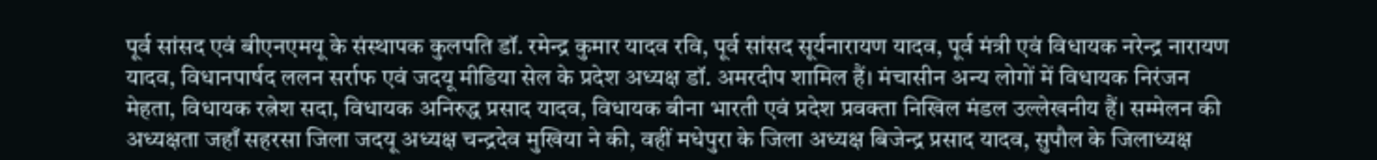पूर्व सांसद एवं बीएनएमयू के संस्थापक कुलपति डॉ. रमेन्द्र कुमार यादव रवि, पूर्व सांसद सूर्यनारायण यादव, पूर्व मंत्री एवं विधायक नरेन्द्र नारायण यादव, विधानपार्षद ललन सर्राफ एवं जदयू मीडिया सेल के प्रदेश अध्यक्ष डॉ. अमरदीप शामिल हैं। मंचासीन अन्य लोगों में विधायक निरंजन मेहता, विधायक रत्नेश सदा, विधायक अनिरुद्ध प्रसाद यादव, विधायक बीना भारती एवं प्रदेश प्रवक्ता निखिल मंडल उल्लेखनीय हैं। सम्मेलन की अध्यक्षता जहाँ सहरसा जिला जदयू अध्यक्ष चन्द्रदेव मुखिया ने की, वहीं मधेपुरा के जिला अध्यक्ष बिजेन्द्र प्रसाद यादव, सुपौल के जिलाध्यक्ष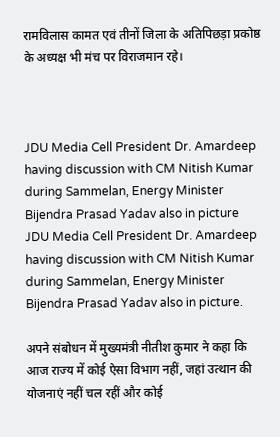रामविलास कामत एवं तीनों जिला के अतिपिछड़ा प्रकोष्ठ के अध्यक्ष भी मंच पर विराजमान रहे।



JDU Media Cell President Dr. Amardeep having discussion with CM Nitish Kumar during Sammelan, Energy Minister Bijendra Prasad Yadav also in picture
JDU Media Cell President Dr. Amardeep having discussion with CM Nitish Kumar during Sammelan, Energy Minister Bijendra Prasad Yadav also in picture.

अपने संबोधन में मुख्यमंत्री नीतीश कुमार ने कहा कि आज राज्य में कोई ऐसा विभाग नहीं, जहां उत्थान की योजनाएं नहीं चल रहीं और कोई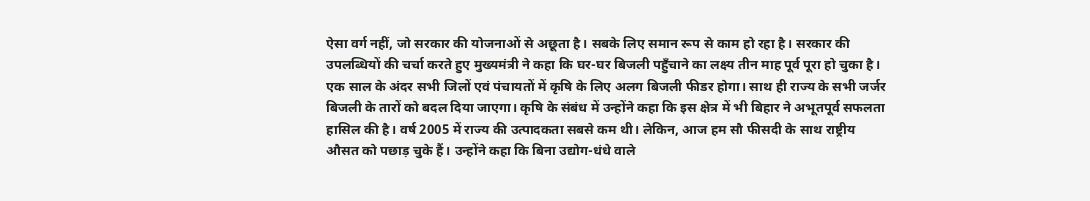ऐसा वर्ग नहीं, जो सरकार की योजनाओं से अछूता है। सबके लिए समान रूप से काम हो रहा है। सरकार की उपलब्धियों की चर्चा करते हुए मुख्यमंत्री ने कहा कि घर-घर बिजली पहुँचाने का लक्ष्य तीन माह पूर्व पूरा हो चुका है। एक साल के अंदर सभी जिलों एवं पंचायतों में कृषि के लिए अलग बिजली फीडर होगा। साथ ही राज्य के सभी जर्जर बिजली के तारों को बदल दिया जाएगा। कृषि के संबंध में उन्होंने कहा कि इस क्षेत्र में भी बिहार ने अभूतपूर्व सफलता हासिल की है। वर्ष 2005 में राज्य की उत्पादकता सबसे कम थी। लेकिन, आज हम सौ फीसदी के साथ राष्ट्रीय औसत को पछाड़ चुके हैं। उन्होंने कहा कि बिना उद्योग-धंधे वाले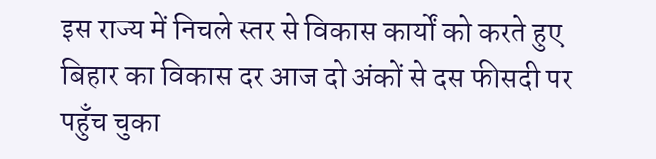इस राज्य में निचले स्तर से विकास कार्यों को करते हुए बिहार का विकास दर आज दो अंकों से दस फीसदी पर पहुँच चुका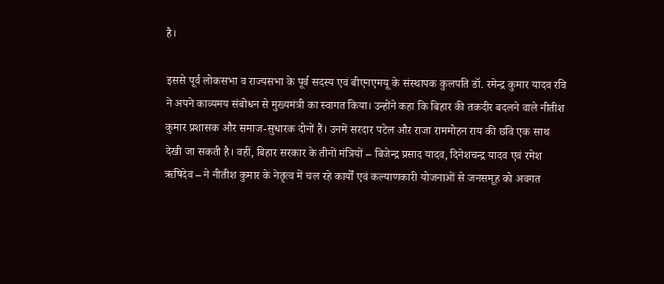है।

इससे पूर्व लोकसभा व राज्यसभा के पूर्व सदस्य एवं बीएनएमयू के संस्थापक कुलपति डॉ. रमेन्द्र कुमार यादव रवि ने अपने काव्यमय संबोधन से मुख्यमंत्री का स्वागत किया। उन्होंने कहा कि बिहार की तकदीर बदलने वाले नीतीश कुमार प्रशासक और समाज-सुधारक दोनों हैं। उनमें सरदार पटेल और राजा राममोहन राय की छवि एक साथ देखी जा सकती है। वहीं, बिहार सरकार के तीनों मंत्रियों – बिजेन्द्र प्रसाद यादव, दिनेशचन्द्र यादव एवं रमेश ऋषिदेव – ने नीतीश कुमार के नेतृत्व में चल रहे कार्यों एवं कल्याणकारी योजनाओं से जनसमूह को अवगत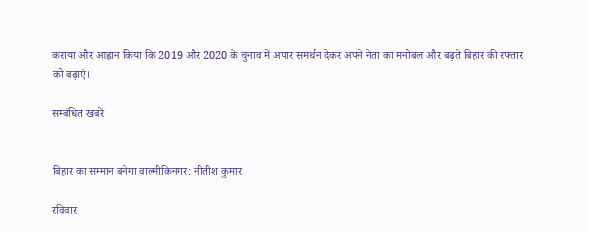कराया और आह्वान किया कि 2019 और 2020 के चुनाव में अपार समर्थन देकर अपने नेता का मनोबल और बढ़ते बिहार की रफ्तार को बढ़ाएं।

सम्बंधित खबरें


बिहार का सम्मान बनेगा वाल्मीकिनगर: नीतीश कुमार

रविवार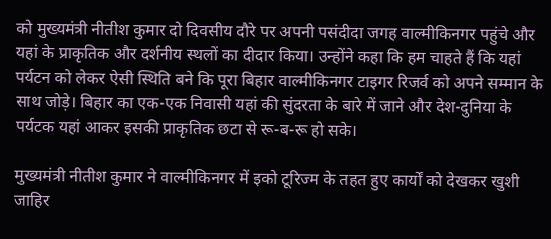को मुख्यमंत्री नीतीश कुमार दो दिवसीय दौरे पर अपनी पसंदीदा जगह वाल्मीकिनगर पहुंचे और यहां के प्राकृतिक और दर्शनीय स्थलों का दीदार किया। उन्होंने कहा कि हम चाहते हैं कि यहां पर्यटन को लेकर ऐसी स्थिति बने कि पूरा बिहार वाल्मीकिनगर टाइगर रिजर्व को अपने सम्मान के साथ जोड़े। बिहार का एक-एक निवासी यहां की सुंदरता के बारे में जाने और देश-दुनिया के पर्यटक यहां आकर इसकी प्राकृतिक छटा से रू-ब-रू हो सके।

मुख्यमंत्री नीतीश कुमार ने वाल्मीकिनगर में इको टूरिज्म के तहत हुए कार्यों को देखकर खुशी जाहिर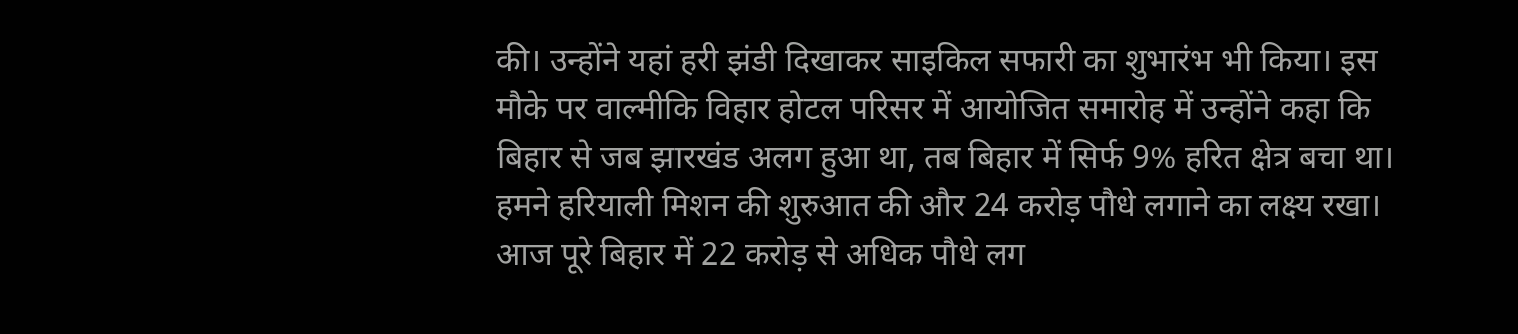की। उन्होंने यहां हरी झंडी दिखाकर साइकिल सफारी का शुभारंभ भी किया। इस मौके पर वाल्मीकि विहार होटल परिसर में आयोजित समारोह में उन्होंने कहा कि बिहार से जब झारखंड अलग हुआ था, तब बिहार में सिर्फ 9% हरित क्षेत्र बचा था। हमने हरियाली मिशन की शुरुआत की और 24 करोड़ पौधे लगाने का लक्ष्य रखा। आज पूरे बिहार में 22 करोड़ से अधिक पौधे लग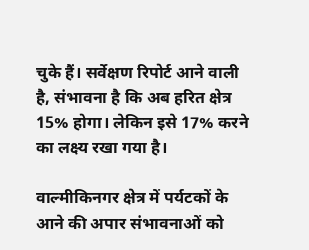चुके हैं। सर्वेक्षण रिपोर्ट आने वाली है, संभावना है कि अब हरित क्षेत्र 15% होगा। लेकिन इसे 17% करने का लक्ष्य रखा गया है।

वाल्मीकिनगर क्षेत्र में पर्यटकों के आने की अपार संभावनाओं को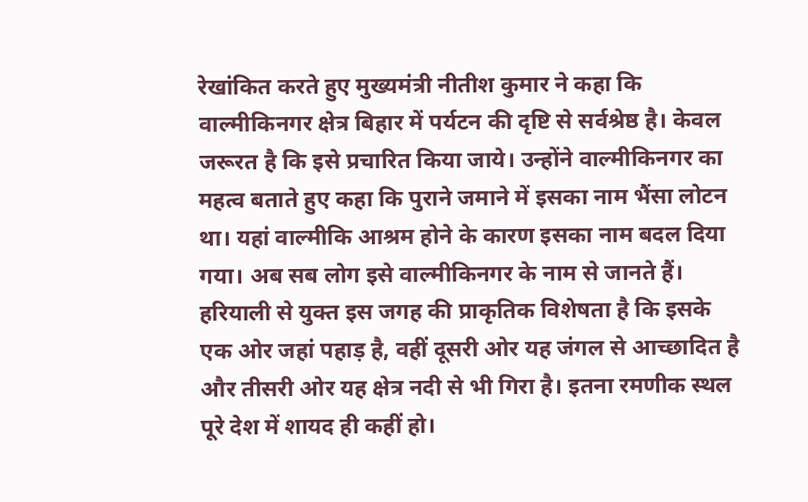रेखांकित करते हुए मुख्यमंत्री नीतीश कुमार ने कहा कि वाल्मीकिनगर क्षेत्र बिहार में पर्यटन की दृष्टि से सर्वश्रेष्ठ है। केवल जरूरत है कि इसे प्रचारित किया जाये। उन्होंने वाल्मीकिनगर का महत्व बताते हुए कहा कि पुराने जमाने में इसका नाम भैंसा लोटन था। यहां वाल्मीकि आश्रम होने के कारण इसका नाम बदल दिया गया। अब सब लोग इसे वाल्मीकिनगर के नाम से जानते हैं। हरियाली से युक्त इस जगह की प्राकृतिक विशेषता है कि इसके एक ओर जहां पहाड़ है, वहीं दूसरी ओर यह जंगल से आच्छादित है और तीसरी ओर यह क्षेत्र नदी से भी गिरा है। इतना रमणीक स्थल पूरे देश में शायद ही कहीं हो।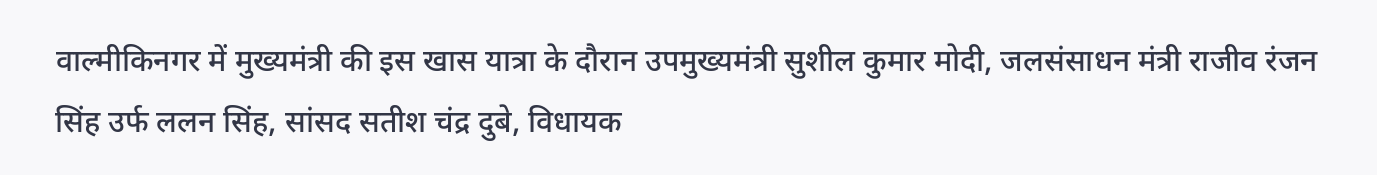वाल्मीकिनगर में मुख्यमंत्री की इस खास यात्रा के दौरान उपमुख्यमंत्री सुशील कुमार मोदी, जलसंसाधन मंत्री राजीव रंजन सिंह उर्फ ललन सिंह, सांसद सतीश चंद्र दुबे, विधायक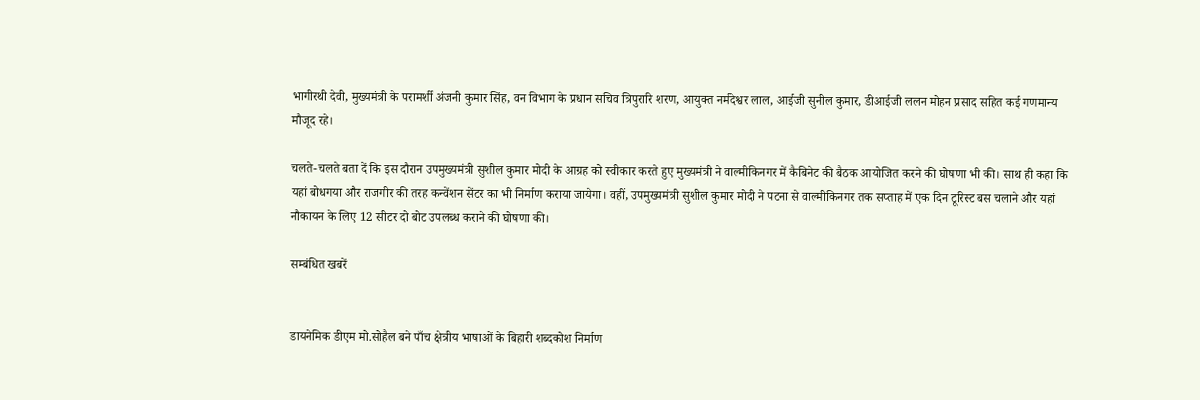भागीरथी देवी, मुख्यमंत्री के परामर्शी अंजनी कुमार सिंह, वन विभाग के प्रधान सचिव त्रिपुरारि शरण, आयुक्त नर्मदेश्वर लाल, आईजी सुनील कुमार, डीआईजी ललन मोहन प्रसाद सहित कई गणमान्य मौजूद रहे।

चलते-चलते बता दें कि इस दौरान उपमुख्यमंत्री सुशील कुमार मोदी के आग्रह को स्वीकार करते हुए मुख्यमंत्री ने वाल्मीकिनगर में कैबिनेट की बैठक आयोजित करने की घोषणा भी की। साथ ही कहा कि यहां बोधगया और राजगीर की तरह कन्वेंशन सेंटर का भी निर्माण कराया जायेगा। वहीं, उपमुख्यमंत्री सुशील कुमार मोदी ने पटना से वाल्मीकिनगर तक सप्ताह में एक दिन टूरिस्ट बस चलाने और यहां नौकायन के लिए 12 सीटर दो बोट उपलब्ध कराने की घोषणा की।

सम्बंधित खबरें


डायनेमिक डीएम मो.सोहैल बने पाँच क्षेत्रीय भाषाओं के बिहारी शब्दकोश निर्माण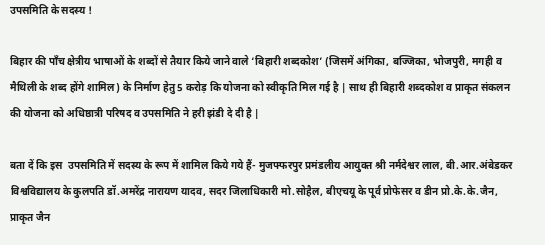उपसमिति के सदस्य !

बिहार की पाँच क्षेत्रीय भाषाओं के शब्दों से तैयार किये जाने वाले ‘बिहारी शब्दकोश’ (जिसमें अंगिका, बज्जिका, भोजपुरी, मगही व मैथिली के शब्द होंगे शामिल) के निर्माण हेतु 5 करोड़ कि योजना को स्वीकृति मिल गई है | साथ ही बिहारी शब्दकोश व प्राकृत संकलन की योजना को अधिष्ठात्री परिषद व उपसमिति ने हरी झंडी दे दी है |

बता दें कि इस  उपसमिति में सदस्य के रूप में शामिल किये गये हैं- मुजफ्फरपुर प्रमंडलीय आयुक्त श्री नर्मदेश्वर लाल, बी.आर.अंबेडकर विश्वविद्यालय के कुलपति डॉ.अमरेंद्र नारायण यादव, सदर जिलाधिकारी मो.सोहैल, बीएचयू के पूर्व प्रोफेसर व डीन प्रो.के.के.जैन, प्राकृत जैन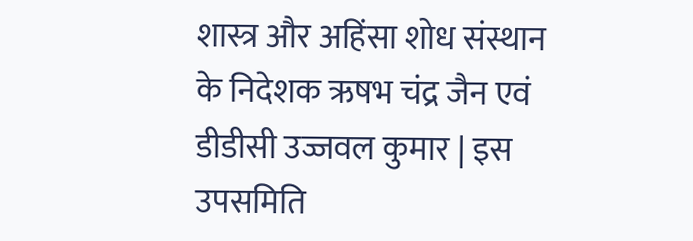शास्त्र और अहिंसा शोध संस्थान के निदेशक ऋषभ चंद्र जैन एवं डीडीसी उज्जवल कुमार | इस उपसमिति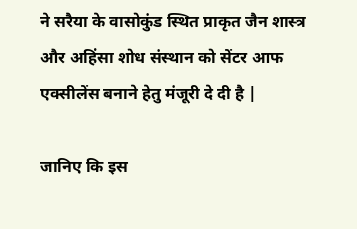ने सरैया के वासोकुंड स्थित प्राकृत जैन शास्त्र और अहिंसा शोध संस्थान को सेंटर आफ एक्सीलेंस बनाने हेतु मंजूरी दे दी है |

जानिए कि इस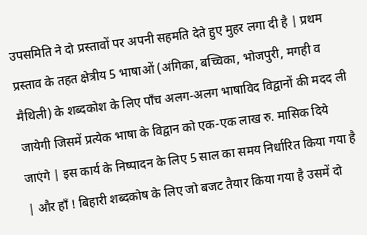उपसमिति ने दो प्रस्तावों पर अपनी सहमति देते हुए मुहर लगा दी है | प्रथम प्रस्ताव के तहत क्षेत्रीय 5 भाषाओं (अंगिका, बच्चिका, भोजपुरी, मगही व मैथिली) के शब्दकोश के लिए पाँच अलग-अलग भाषाविद विद्वानों की मदद ली जायेगी जिसमें प्रत्येक भाषा के विद्वान को एक-एक लाख रु. मासिक दिये जाएंगे | इस कार्य के निष्पादन के लिए 5 साल का समय निर्धारित किया गया है | और हाँ ! बिहारी शब्दकोष के लिए जो बजट तैयार किया गया है उसमें दो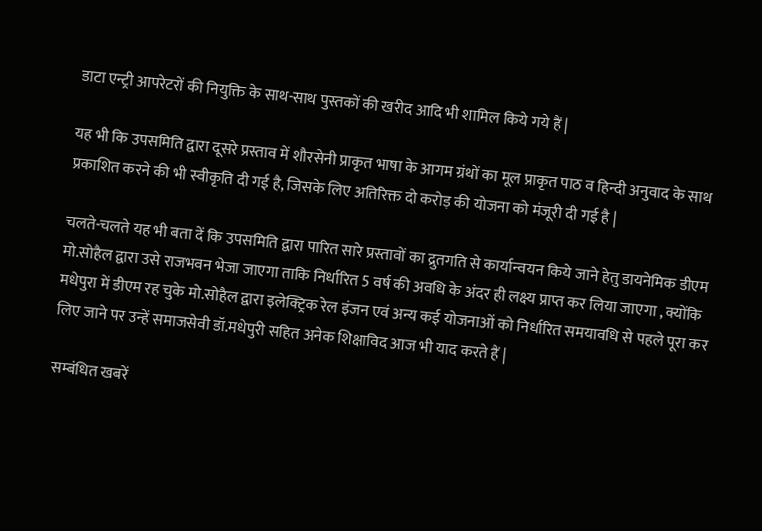डाटा एन्ट्री आपरेटरों की नियुक्ति के साथ-साथ पुस्तकों की खरीद आदि भी शामिल किये गये हैं |

यह भी कि उपसमिति द्वारा दूसरे प्रस्ताव में शौरसेनी प्राकृत भाषा के आगम ग्रंथों का मूल प्राकृत पाठ व हिन्दी अनुवाद के साथ प्रकाशित करने की भी स्वीकृति दी गई है, जिसके लिए अतिरिक्त दो करोड़ की योजना को मंजूरी दी गई है |

चलते-चलते यह भी बता दें कि उपसमिति द्वारा पारित सारे प्रस्तावों का द्रुतगति से कार्यान्वयन किये जाने हेतु डायनेमिक डीएम मो.सोहैल द्वारा उसे राजभवन भेजा जाएगा ताकि निर्धारित 5 वर्ष की अवधि के अंदर ही लक्ष्य प्राप्त कर लिया जाएगा , क्योंकि मधेपुरा में डीएम रह चुके मो.सोहैल द्वारा इलेक्ट्रिक रेल इंजन एवं अन्य कई योजनाओं को निर्धारित समयावधि से पहले पूरा कर लिए जाने पर उन्हें समाजसेवी डॉ.मधेपुरी सहित अनेक शिक्षाविद आज भी याद करते हैं |

सम्बंधित खबरें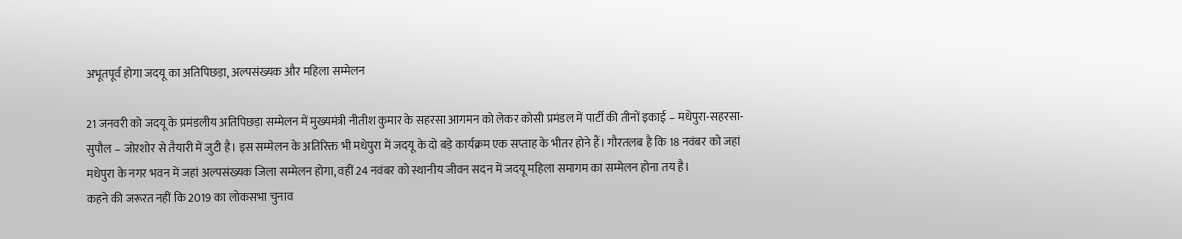अभूतपूर्व होगा जदयू का अतिपिछड़ा, अल्पसंख्यक और महिला सम्मेलन

21 जनवरी को जदयू के प्रमंडलीय अतिपिछड़ा सम्मेलन में मुख्यमंत्री नीतीश कुमार के सहरसा आगमन को लेकर कोसी प्रमंडल में पार्टी की तीनों इकाई – मधेपुरा-सहरसा-सुपौल – जोरशोर से तैयारी में जुटी है। इस सम्मेलन के अतिरिक्त भी मधेपुरा में जदयू के दो बड़े कार्यक्रम एक सप्ताह के भीतर होने हैं। गौरतलब है कि 18 नवंबर को जहां मधेपुरा के नगर भवन में जहां अल्पसंख्यक जिला सम्मेलन होगा, वहीं 24 नवंबर को स्थानीय जीवन सदन में जदयू महिला समागम का सम्मेलन होना तय है।
कहने की जरूरत नहीं कि 2019 का लोकसभा चुनाव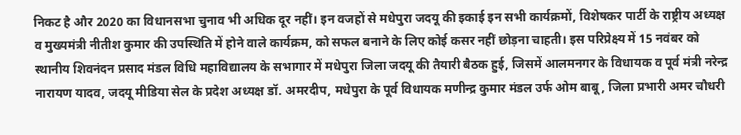निकट है और 2020 का विधानसभा चुनाव भी अधिक दूर नहीं। इन वजहों से मधेपुरा जदयू की इकाई इन सभी कार्यक्रमों, विशेषकर पार्टी के राष्ट्रीय अध्यक्ष व मुख्यमंत्री नीतीश कुमार की उपस्थिति में होने वाले कार्यक्रम, को सफल बनाने के लिए कोई कसर नहीं छोड़ना चाहती। इस परिप्रेक्ष्य में 15 नवंबर को स्थानीय शिवनंदन प्रसाद मंडल विधि महाविद्यालय के सभागार में मधेपुरा जिला जदयू की तैयारी बैठक हुई, जिसमें आलमनगर के विधायक व पूर्व मंत्री नरेन्द्र नारायण यादव, जदयू मीडिया सेल के प्रदेश अध्यक्ष डॉ. अमरदीप, मधेपुरा के पूर्व विधायक मणीन्द्र कुमार मंडल उर्फ ओम बाबू, जिला प्रभारी अमर चौधरी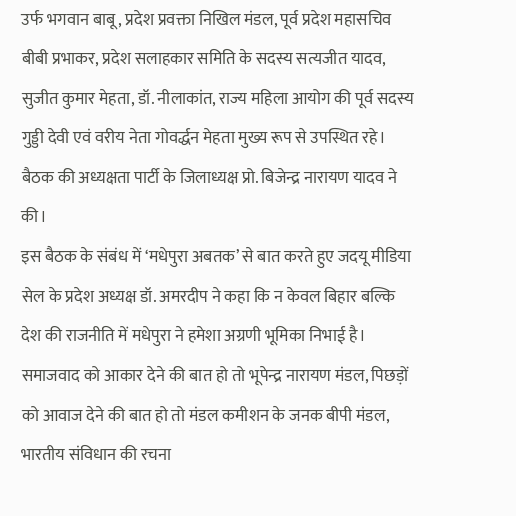उर्फ भगवान बाबू, प्रदेश प्रवक्ता निखिल मंडल, पूर्व प्रदेश महासचिव बीबी प्रभाकर, प्रदेश सलाहकार समिति के सदस्य सत्यजीत यादव, सुजीत कुमार मेहता, डॉ. नीलाकांत, राज्य महिला आयोग की पूर्व सदस्य गुड्डी देवी एवं वरीय नेता गोवर्द्धन मेहता मुख्य रूप से उपस्थित रहे। बैठक की अध्यक्षता पार्टी के जिलाध्यक्ष प्रो. बिजेन्द्र नारायण यादव ने की।
इस बैठक के संबंध में ‘मधेपुरा अबतक’ से बात करते हुए जदयू मीडिया सेल के प्रदेश अध्यक्ष डॉ. अमरदीप ने कहा कि न केवल बिहार बल्कि देश की राजनीति में मधेपुरा ने हमेशा अग्रणी भूमिका निभाई है। समाजवाद को आकार देने की बात हो तो भूपेन्द्र नारायण मंडल, पिछड़ों को आवाज देने की बात हो तो मंडल कमीशन के जनक बीपी मंडल, भारतीय संविधान की रचना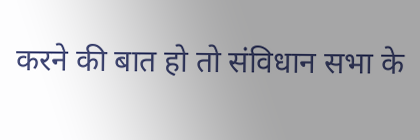करने की बात हो तो संविधान सभा के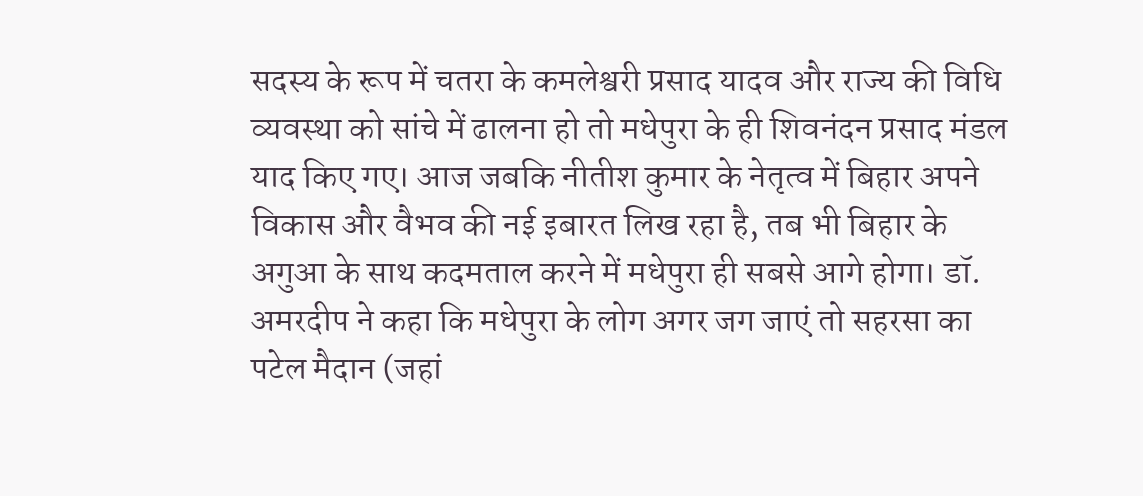सदस्य के रूप में चतरा के कमलेश्वरी प्रसाद यादव और राज्य की विधि व्यवस्था को सांचे में ढालना हो तो मधेपुरा के ही शिवनंदन प्रसाद मंडल याद किए गए। आज जबकि नीतीश कुमार के नेतृत्व में बिहार अपने विकास और वैभव की नई इबारत लिख रहा है, तब भी बिहार के अगुआ के साथ कदमताल करने में मधेपुरा ही सबसे आगे होगा। डॉ. अमरदीप ने कहा कि मधेपुरा के लोग अगर जग जाएं तो सहरसा का पटेल मैदान (जहां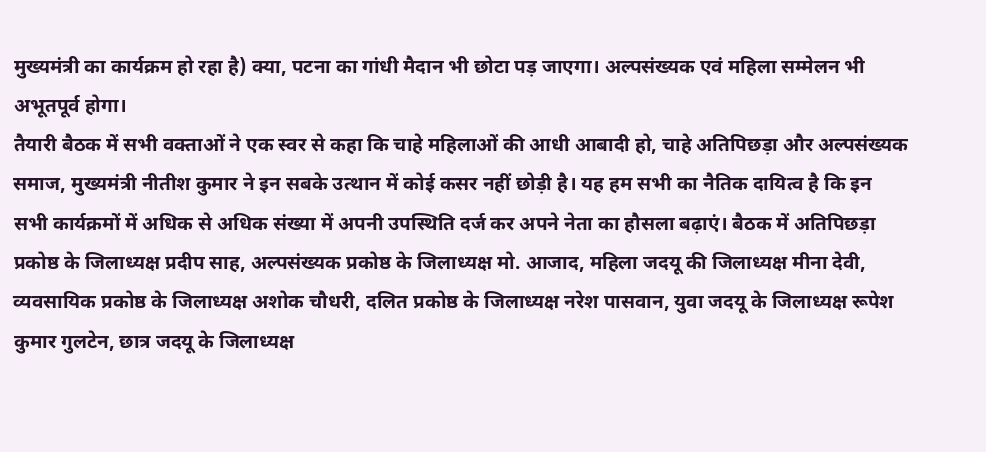मुख्यमंत्री का कार्यक्रम हो रहा है) क्या, पटना का गांधी मैदान भी छोटा पड़ जाएगा। अल्पसंख्यक एवं महिला सम्मेलन भी अभूतपूर्व होगा।
तैयारी बैठक में सभी वक्ताओं ने एक स्वर से कहा कि चाहे महिलाओं की आधी आबादी हो, चाहे अतिपिछड़ा और अल्पसंख्यक समाज, मुख्यमंत्री नीतीश कुमार ने इन सबके उत्थान में कोई कसर नहीं छोड़ी है। यह हम सभी का नैतिक दायित्व है कि इन सभी कार्यक्रमों में अधिक से अधिक संख्या में अपनी उपस्थिति दर्ज कर अपने नेता का हौसला बढ़ाएं। बैठक में अतिपिछड़ा प्रकोष्ठ के जिलाध्यक्ष प्रदीप साह, अल्पसंख्यक प्रकोष्ठ के जिलाध्यक्ष मो. आजाद, महिला जदयू की जिलाध्यक्ष मीना देवी, व्यवसायिक प्रकोष्ठ के जिलाध्यक्ष अशोक चौधरी, दलित प्रकोष्ठ के जिलाध्यक्ष नरेश पासवान, युवा जदयू के जिलाध्यक्ष रूपेश कुमार गुलटेन, छात्र जदयू के जिलाध्यक्ष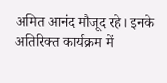अमित आनंद मौजूद रहे। इनके अतिरिक्त कार्यक्रम में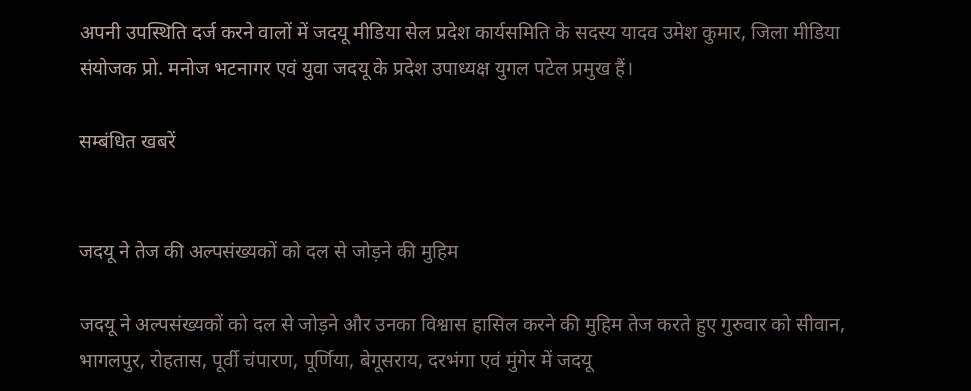अपनी उपस्थिति दर्ज करने वालों में जदयू मीडिया सेल प्रदेश कार्यसमिति के सदस्य यादव उमेश कुमार, जिला मीडिया संयोजक प्रो. मनोज भटनागर एवं युवा जदयू के प्रदेश उपाध्यक्ष युगल पटेल प्रमुख हैं।

सम्बंधित खबरें


जदयू ने तेज की अल्पसंख्यकों को दल से जोड़ने की मुहिम

जदयू ने अल्पसंख्यकों को दल से जोड़ने और उनका विश्वास हासिल करने की मुहिम तेज करते हुए गुरुवार को सीवान, भागलपुर, रोहतास, पूर्वी चंपारण, पूर्णिया, बेगूसराय, दरभंगा एवं मुंगेर में जदयू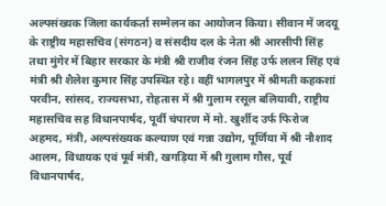अल्पसंख्यक जिला कार्यकर्ता सम्मेलन का आयोजन किया। सीवान में जदयू के राष्ट्रीय महासचिव (संगठन) व संसदीय दल के नेता श्री आरसीपी सिंह तथा मुंगेर में बिहार सरकार के मंत्री श्री राजीव रंजन सिंह उर्फ ललन सिंह एवं मंत्री श्री शैलेश कुमार सिंह उपस्थित रहे। वहीं भागलपुर में श्रीमती कहकशां परवीन, सांसद, राज्यसभा, रोहतास में श्री गुलाम रसूल बलियावी, राष्ट्रीय महासचिव सह विधानपार्षद, पूर्वी चंपारण में मो. खुर्शीद उर्फ फिरोज अहमद, मंत्री, अल्पसंख्यक कल्याण एवं गन्ना उद्योग, पूर्णिया में श्री नौशाद आलम, विधायक एवं पूर्व मंत्री, खगड़िया में श्री गुलाम गौस, पूर्व विधानपार्षद,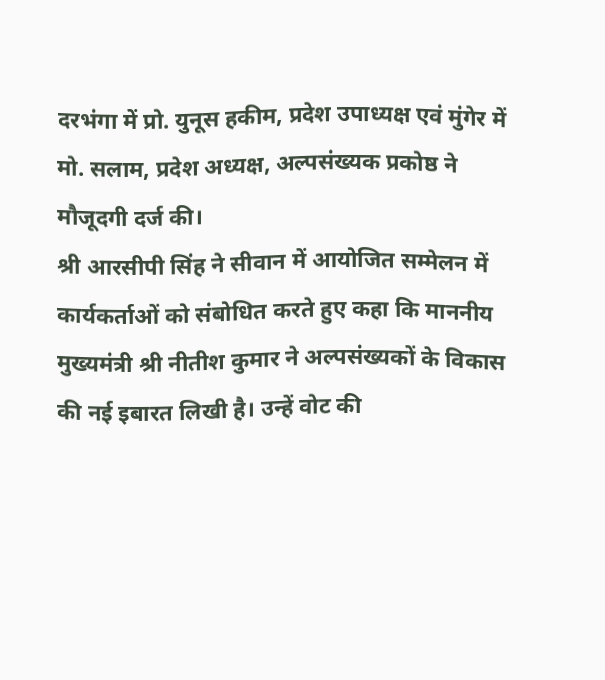दरभंगा में प्रो. युनूस हकीम, प्रदेश उपाध्यक्ष एवं मुंगेर में मो. सलाम, प्रदेश अध्यक्ष, अल्पसंख्यक प्रकोष्ठ ने मौजूदगी दर्ज की।
श्री आरसीपी सिंह ने सीवान में आयोजित सम्मेलन में कार्यकर्ताओं को संबोधित करते हुए कहा कि माननीय मुख्यमंत्री श्री नीतीश कुमार ने अल्पसंख्यकों के विकास की नई इबारत लिखी है। उन्हें वोट की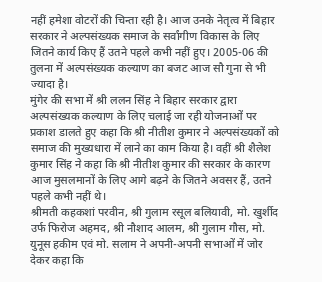नहीं हमेशा वोटरों की चिन्ता रही है। आज उनके नेतृत्व में बिहार सरकार ने अल्पसंख्यक समाज के सर्वांगीण विकास के लिए जितने कार्य किए हैं उतने पहले कभी नहीं हुए। 2005-06 की तुलना में अल्पसंख्यक कल्याण का बजट आज सौ गुना से भी ज्यादा है।
मुंगेर की सभा में श्री ललन सिंह ने बिहार सरकार द्वारा अल्पसंख्यक कल्याण के लिए चलाई जा रही योजनाओं पर प्रकाश डालते हुए कहा कि श्री नीतीश कुमार ने अल्पसंख्यकों को समाज की मुख्यधारा में लाने का काम किया है। वहीं श्री शैलेश कुमार सिंह ने कहा कि श्री नीतीश कुमार की सरकार के कारण आज मुसलमानों के लिए आगे बढ़ने के जितने अवसर हैं, उतने पहले कभी नहीं थे।
श्रीमती कहकशां परवीन, श्री गुलाम रसूल बलियावी, मो. खुर्शीद उर्फ फिरोज अहमद, श्री नौशाद आलम, श्री गुलाम गौस, मो. युनूस हकीम एवं मो. सलाम ने अपनी-अपनी सभाओं में जोर देकर कहा कि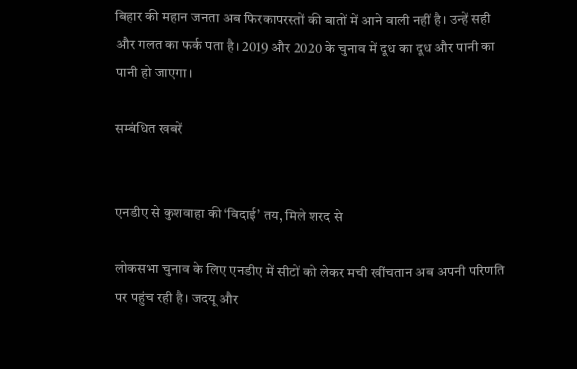बिहार की महान जनता अब फिरकापरस्तों की बातों में आने वाली नहीं है। उन्हें सही और गलत का फर्क पता है। 2019 और 2020 के चुनाव में दूध का दूध और पानी का पानी हो जाएगा।

सम्बंधित खबरें


एनडीए से कुशवाहा की ‘विदाई’ तय, मिले शरद से

लोकसभा चुनाव के लिए एनडीए में सीटों को लेकर मची खींचतान अब अपनी परिणति पर पहुंच रही है। जदयू और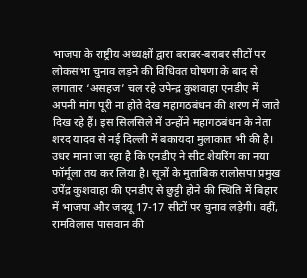भाजपा के राष्ट्रीय अध्यक्षों द्वारा बराबर-बराबर सीटों पर लोकसभा चुनाव लड़ने की विधिवत घोषणा के बाद से लगातार ‘असहज’ चल रहे उपेन्द्र कुशवाहा एनडीए में अपनी मांग पूरी ना होते देख महागठबंधन की शरण में जाते दिख रहे हैं। इस सिलसिले में उन्होंने महागठबंधन के नेता शरद यादव से नई दिल्ली में बकायदा मुलाकात भी की है। उधर माना जा रहा है कि एनडीए ने सीट शेयरिंग का नया फॉर्मूला तय कर लिया है। सूत्रों के मुताबिक रालोसपा प्रमुख उपेंद्र कुशवाहा की एनडीए से छुट्टी होने की स्थिति में बिहार में भाजपा और जदयू 17-17 सीटों पर चुनाव लड़ेगी। वहीं, रामविलास पासवान की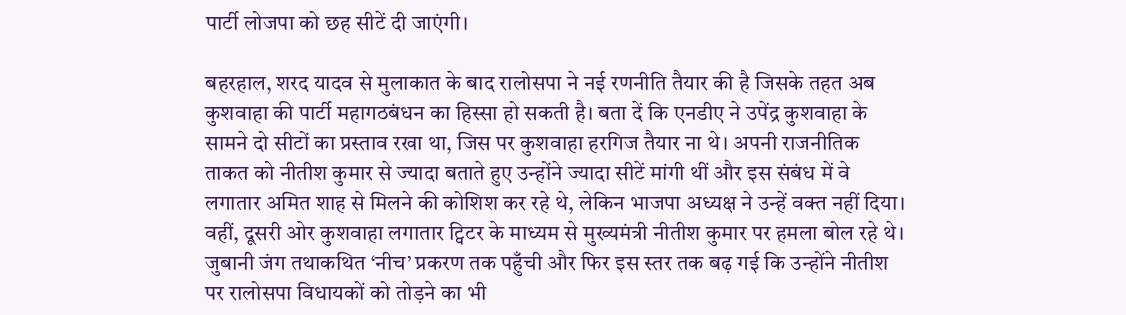पार्टी लोजपा को छह सीटें दी जाएंगी।

बहरहाल, शरद यादव से मुलाकात के बाद रालोसपा ने नई रणनीति तैयार की है जिसके तहत अब कुशवाहा की पार्टी महागठबंधन का हिस्सा हो सकती है। बता दें कि एनडीए ने उपेंद्र कुशवाहा के सामने दो सीटों का प्रस्ताव रखा था, जिस पर कुशवाहा हरगिज तैयार ना थे। अपनी राजनीतिक ताकत को नीतीश कुमार से ज्‍यादा बताते हुए उन्होंने ज्यादा सीटें मांगी थीं और इस संबंध में वे लगातार अमित शाह से मिलने की कोशिश कर रहे थे, लेकिन भाजपा अध्यक्ष ने उन्हें वक्त नहीं दिया। वहीं, दूसरी ओर कुशवाहा लगातार ट्विटर के माध्यम से मुख्यमंत्री नीतीश कुमार पर हमला बोल रहे थे। जुबानी जंग तथाकथित ‘नीच’ प्रकरण तक पहुँची और फिर इस स्तर तक बढ़ गई कि उन्होंने नीतीश पर रालोसपा विधायकों को तोड़ने का भी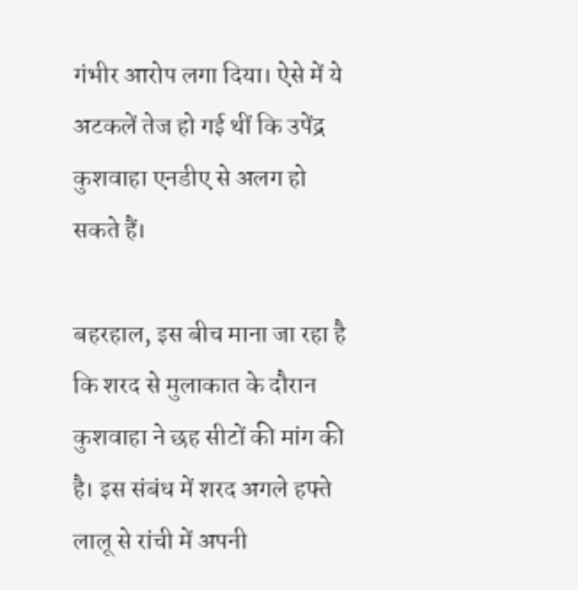गंभीर आरोप लगा दिया। ऐसे में ये अटकलें तेज हो गई थीं कि उपेंद्र कुशवाहा एनडीए से अलग हो सकते हैं।

बहरहाल, इस बीच माना जा रहा है कि शरद से मुलाकात के दौरान कुशवाहा ने छह सीटों की मांग की है। इस संबंध में शरद अगले हफ्ते लालू से रांची में अपनी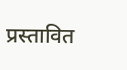प्रस्तावित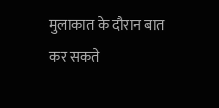मुलाकात के दौरान बात कर सकते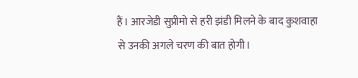हैं। आरजेडी सुप्रीमो से हरी झंडी मिलने के बाद कुशवाहा से उनकी अगले चरण की बात होगी।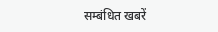सम्बंधित खबरें